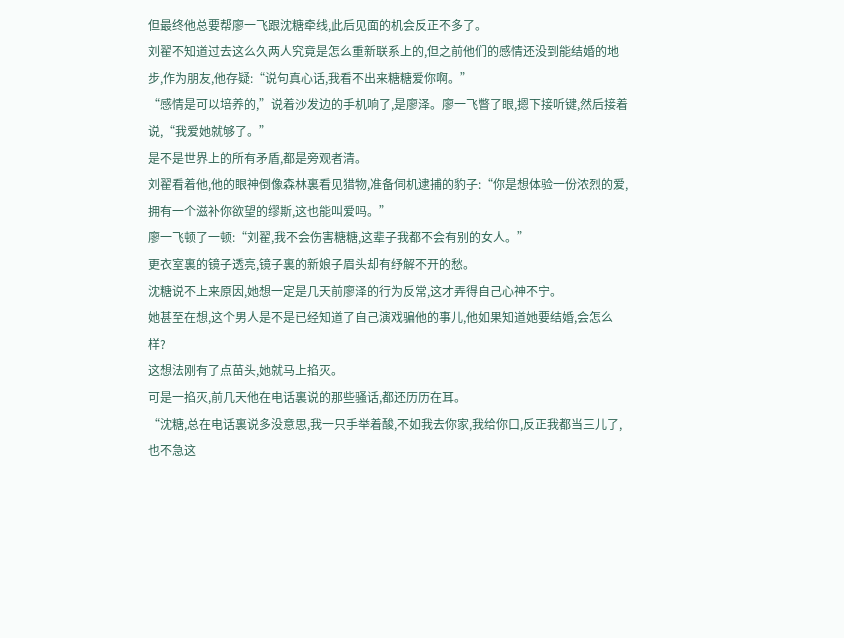但最终他总要帮廖一飞跟沈糖牵线,此后见面的机会反正不多了。
刘翟不知道过去这么久两人究竟是怎么重新联系上的,但之前他们的感情还没到能结婚的地步,作为朋友,他存疑:“说句真心话,我看不出来糖糖爱你啊。”
“感情是可以培养的,”说着沙发边的手机响了,是廖泽。廖一飞瞥了眼,摁下接听键,然后接着说,“我爱她就够了。”
是不是世界上的所有矛盾,都是旁观者清。
刘翟看着他,他的眼神倒像森林裏看见猎物,准备伺机逮捕的豹子:“你是想体验一份浓烈的爱,拥有一个滋补你欲望的缪斯,这也能叫爱吗。”
廖一飞顿了一顿:“刘翟,我不会伤害糖糖,这辈子我都不会有别的女人。”
更衣室裏的镜子透亮,镜子裏的新娘子眉头却有纾解不开的愁。
沈糖说不上来原因,她想一定是几天前廖泽的行为反常,这才弄得自己心神不宁。
她甚至在想,这个男人是不是已经知道了自己演戏骗他的事儿,他如果知道她要结婚,会怎么样?
这想法刚有了点苗头,她就马上掐灭。
可是一掐灭,前几天他在电话裏说的那些骚话,都还历历在耳。
“沈糖,总在电话裏说多没意思,我一只手举着酸,不如我去你家,我给你口,反正我都当三儿了,也不急这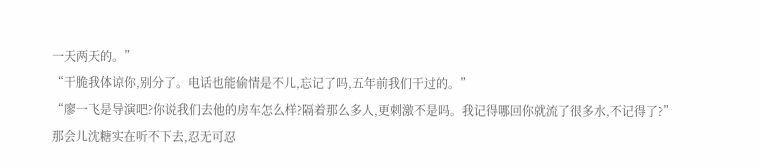一天两天的。”
“干脆我体谅你,别分了。电话也能偷情是不儿,忘记了吗,五年前我们干过的。”
“廖一飞是导演吧?你说我们去他的房车怎么样?隔着那么多人,更刺激不是吗。我记得哪回你就流了很多水,不记得了?”
那会儿沈糖实在听不下去,忍无可忍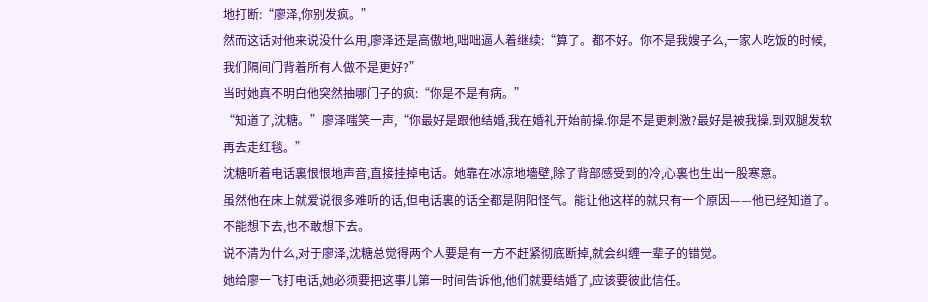地打断:“廖泽,你别发疯。”
然而这话对他来说没什么用,廖泽还是高傲地,咄咄逼人着继续:“算了。都不好。你不是我嫂子么,一家人吃饭的时候,我们隔间门背着所有人做不是更好?”
当时她真不明白他突然抽哪门子的疯:“你是不是有病。”
“知道了,沈糖。”廖泽嗤笑一声,“你最好是跟他结婚,我在婚礼开始前操.你是不是更刺激?最好是被我操.到双腿发软再去走红毯。”
沈糖听着电话裏恨恨地声音,直接挂掉电话。她靠在冰凉地墻壁,除了背部感受到的冷,心裏也生出一股寒意。
虽然他在床上就爱说很多难听的话,但电话裏的话全都是阴阳怪气。能让他这样的就只有一个原因——他已经知道了。
不能想下去,也不敢想下去。
说不清为什么,对于廖泽,沈糖总觉得两个人要是有一方不赶紧彻底断掉,就会纠缠一辈子的错觉。
她给廖一飞打电话,她必须要把这事儿第一时间告诉他,他们就要结婚了,应该要彼此信任。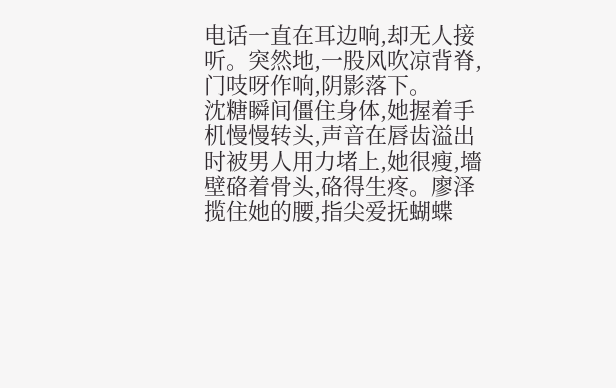电话一直在耳边响,却无人接听。突然地,一股风吹凉背脊,门吱呀作响,阴影落下。
沈糖瞬间僵住身体,她握着手机慢慢转头,声音在唇齿溢出时被男人用力堵上,她很瘦,墻壁硌着骨头,硌得生疼。廖泽揽住她的腰,指尖爱抚蝴蝶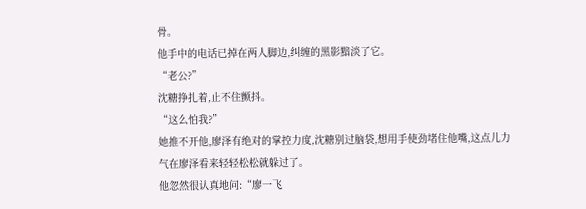骨。
他手中的电话已掉在两人脚边,纠缠的黑影黯淡了它。
“老公?”
沈糖挣扎着,止不住颤抖。
“这么怕我?”
她推不开他,廖泽有绝对的掌控力度,沈糖别过脑袋,想用手使劲堵住他嘴,这点儿力气在廖泽看来轻轻松松就躲过了。
他忽然很认真地问:“廖一飞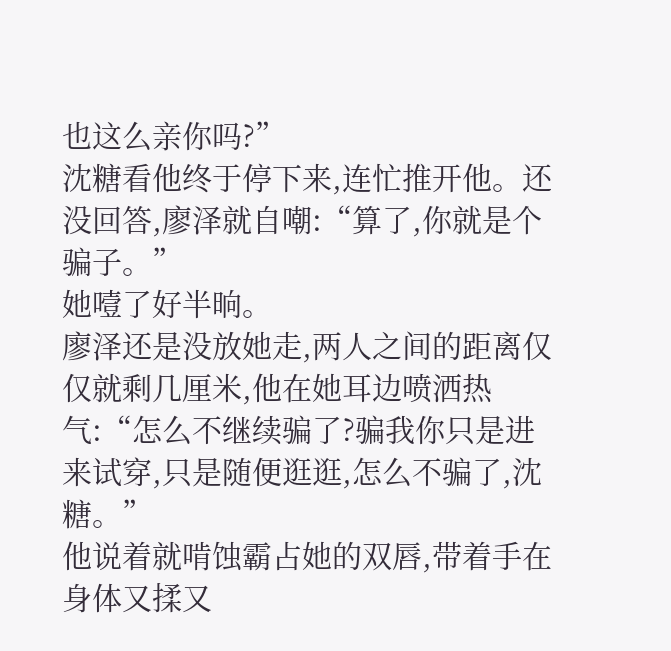也这么亲你吗?”
沈糖看他终于停下来,连忙推开他。还没回答,廖泽就自嘲:“算了,你就是个骗子。”
她噎了好半晌。
廖泽还是没放她走,两人之间的距离仅仅就剩几厘米,他在她耳边喷洒热气:“怎么不继续骗了?骗我你只是进来试穿,只是随便逛逛,怎么不骗了,沈糖。”
他说着就啃蚀霸占她的双唇,带着手在身体又揉又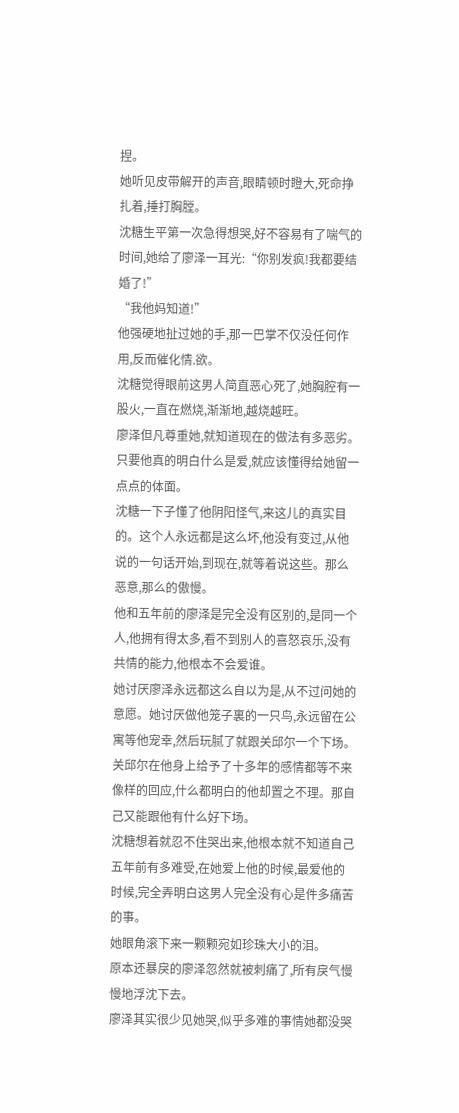捏。
她听见皮带解开的声音,眼睛顿时瞪大,死命挣扎着,捶打胸膛。
沈糖生平第一次急得想哭,好不容易有了喘气的时间,她给了廖泽一耳光:“你别发疯!我都要结婚了!”
“我他妈知道!”
他强硬地扯过她的手,那一巴掌不仅没任何作用,反而催化情.欲。
沈糖觉得眼前这男人简直恶心死了,她胸腔有一股火,一直在燃烧,渐渐地,越烧越旺。
廖泽但凡尊重她,就知道现在的做法有多恶劣。只要他真的明白什么是爱,就应该懂得给她留一点点的体面。
沈糖一下子懂了他阴阳怪气,来这儿的真实目的。这个人永远都是这么坏,他没有变过,从他说的一句话开始,到现在,就等着说这些。那么恶意,那么的傲慢。
他和五年前的廖泽是完全没有区别的,是同一个人,他拥有得太多,看不到别人的喜怒哀乐,没有共情的能力,他根本不会爱谁。
她讨厌廖泽永远都这么自以为是,从不过问她的意愿。她讨厌做他笼子裏的一只鸟,永远留在公寓等他宠幸,然后玩腻了就跟关邱尔一个下场。
关邱尔在他身上给予了十多年的感情都等不来像样的回应,什么都明白的他却置之不理。那自己又能跟他有什么好下场。
沈糖想着就忍不住哭出来,他根本就不知道自己五年前有多难受,在她爱上他的时候,最爱他的时候,完全弄明白这男人完全没有心是件多痛苦的事。
她眼角滚下来一颗颗宛如珍珠大小的泪。
原本还暴戾的廖泽忽然就被刺痛了,所有戾气慢慢地浮沈下去。
廖泽其实很少见她哭,似乎多难的事情她都没哭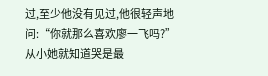过,至少他没有见过,他很轻声地问:“你就那么喜欢廖一飞吗?”
从小她就知道哭是最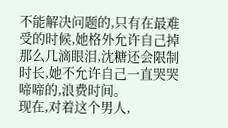不能解决问题的,只有在最难受的时候,她格外允许自己掉那么几滴眼泪,沈糖还会限制时长,她不允许自己一直哭哭啼啼的,浪费时间。
现在,对着这个男人,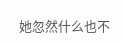她忽然什么也不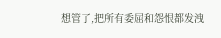想管了,把所有委屈和怨恨都发洩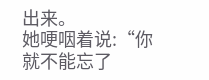出来。
她哽咽着说:“你就不能忘了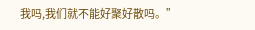我吗,我们就不能好聚好散吗。”